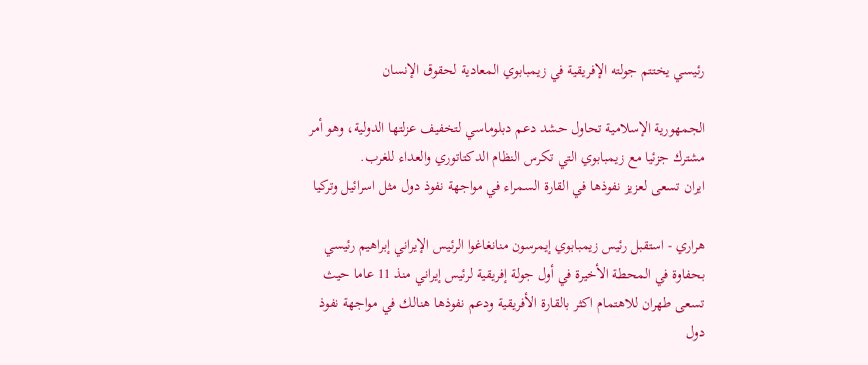رئيسي يختتم جولته الإفريقية في زيمبابوي المعادية لحقوق الإنسان

الجمهورية الإسلامية تحاول حشد دعم دبلوماسي لتخفيف عزلتها الدولية، وهو أمر مشترك جزئيا مع زيمبابوي التي تكرس النظام الدكتاتوري والعداء للغرب.
ايران تسعى لعزيز نفوذها في القارة السمراء في مواجهة نفوذ دول مثل اسرائيل وتركيا

هراري - استقبل رئيس زيمبابوي إيمرسون منانغاغوا الرئيس الإيراني إبراهيم رئيسي بحفاوة في المحطة الأخيرة في أول جولة إفريقية لرئيس إيراني منذ 11 عاما حيث تسعى طهران للاهتمام اكثر بالقارة الأفريقية ودعم نفوذها هنالك في مواجهة نفوذ دول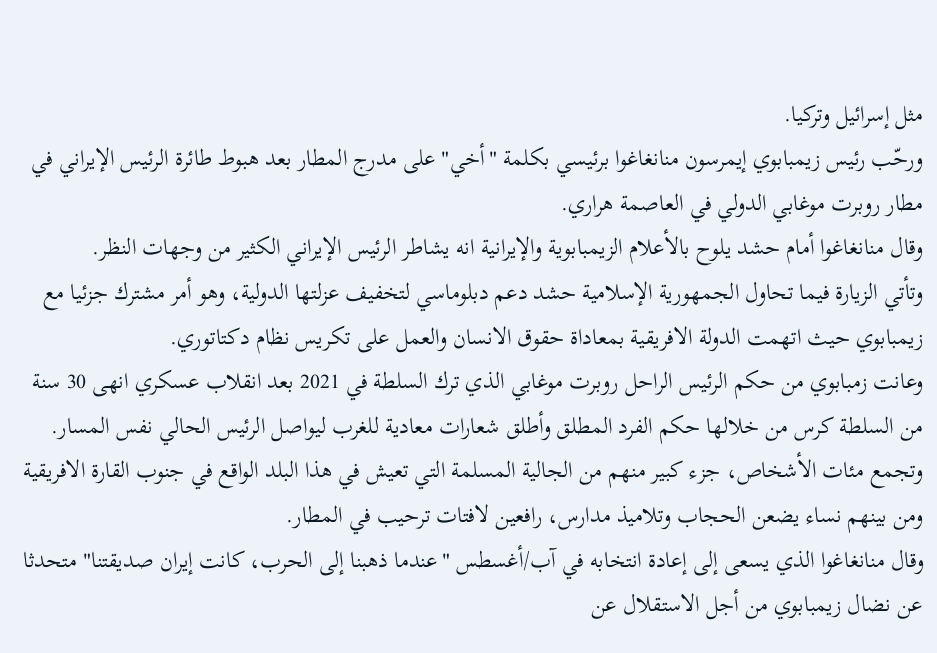مثل إسرائيل وتركيا.
ورحّب رئيس زيمبابوي إيمرسون منانغاغوا برئيسي بكلمة "أخي" على مدرج المطار بعد هبوط طائرة الرئيس الإيراني في مطار روبرت موغابي الدولي في العاصمة هراري.
وقال منانغاغوا أمام حشد يلوح بالأعلام الزيمبابوية والإيرانية انه يشاطر الرئيس الإيراني الكثير من وجهات النظر.
وتأتي الزيارة فيما تحاول الجمهورية الإسلامية حشد دعم دبلوماسي لتخفيف عزلتها الدولية، وهو أمر مشترك جزئيا مع زيمبابوي حيث اتهمت الدولة الافريقية بمعاداة حقوق الانسان والعمل على تكريس نظام دكتاتوري.
وعانت زمبابوي من حكم الرئيس الراحل روبرت موغابي الذي ترك السلطة في 2021 بعد انقلاب عسكري انهى 30 سنة من السلطة كرس من خلالها حكم الفرد المطلق وأطلق شعارات معادية للغرب ليواصل الرئيس الحالي نفس المسار.
وتجمع مئات الأشخاص، جزء كبير منهم من الجالية المسلمة التي تعيش في هذا البلد الواقع في جنوب القارة الافريقية ومن بينهم نساء يضعن الحجاب وتلاميذ مدارس، رافعين لافتات ترحيب في المطار.
وقال منانغاغوا الذي يسعى إلى إعادة انتخابه في آب/أغسطس "عندما ذهبنا إلى الحرب، كانت إيران صديقتنا" متحدثا عن نضال زيمبابوي من أجل الاستقلال عن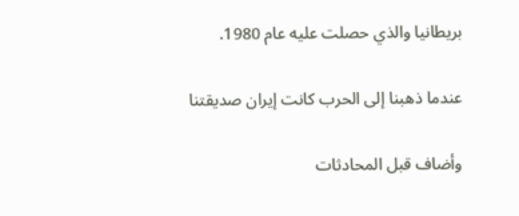بريطانيا والذي حصلت عليه عام 1980.

عندما ذهبنا إلى الحرب كانت إيران صديقتنا

وأضاف قبل المحادثات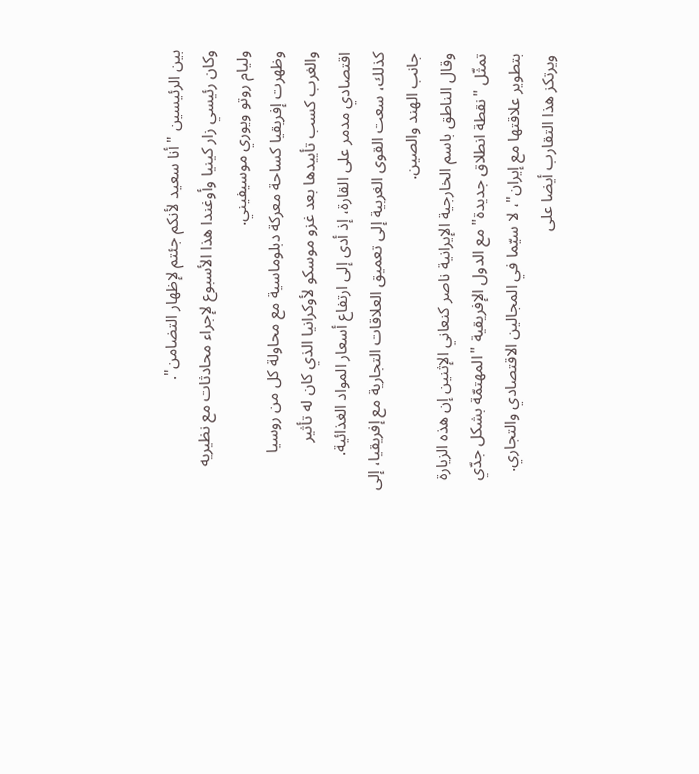بين الرئيسين "أنا سعيد لأنكم جئتم لإظهار التضامن".
وكان رئيسي زار كينيا وأوغندا هذا الأسبوع لإجراء محادثات مع نظيريه وليام روتو ويوري موسيفيني.
وظهرت إفريقيا كساحة معركة دبلوماسية مع محاولة كل من روسيا والغرب كسب تأييدها بعد غزو موسكو لأوكرانيا الذي كان له تأثير اقتصادي مدمر على القارة، إذ أدى إلى ارتفاع أسعار المواد الغذائية.
كذلك، سعت القوى الغربية إلى تعميق العلاقات التجارية مع إفريقيا، إلى جانب الهند والصين.
وقال الناطق باسم الخارجية الإيرانية ناصر كنعاني الإثنين إن هذه الزيارة تمثّل "نقطة انطلاق جديدة" مع الدول الإفريقية "المهتمّة بشكل جدّي بتطوير علاقتها مع إيران"، لا سيّما في المجالين الاقتصادي والتجاري.
ويرتكز هذا التقارب أيضا على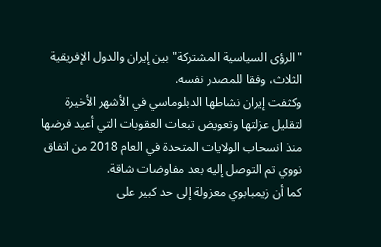"الرؤى السياسية المشتركة" بين إيران والدول الإفريقية الثلاث، وفقا للمصدر نفسه.
وكثفت إيران نشاطها الدبلوماسي في الأشهر الأخيرة لتقليل عزلتها وتعويض تبعات العقوبات التي أعيد فرضها منذ انسحاب الولايات المتحدة في العام 2018 من اتفاق نووي تم التوصل إليه بعد مفاوضات شاقة.
كما أن زيمبابوي معزولة إلى حد كبير على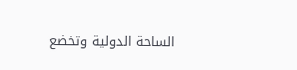الساحة الدولية وتخضع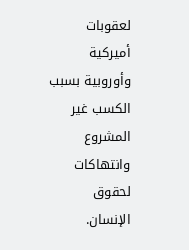لعقوبات أميركية وأوروبية بسبب الكسب غير المشروع وانتهاكات لحقوق الإنسان.